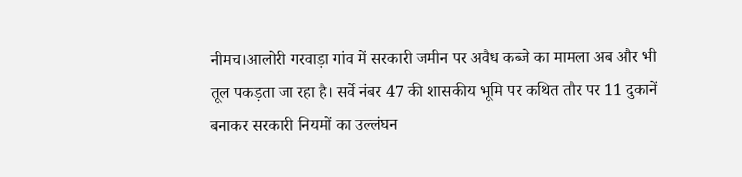नीमच।आलोरी गरवाड़ा गांव में सरकारी जमीन पर अवैध कब्जे का मामला अब और भी तूल पकड़ता जा रहा है। सर्वे नंबर 47 की शासकीय भूमि पर कथित तौर पर 11 दुकानें बनाकर सरकारी नियमों का उल्लंघन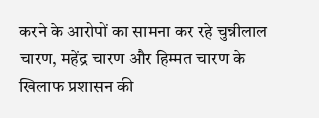करने के आरोपों का सामना कर रहे चुन्नीलाल चारण, महेंद्र चारण और हिम्मत चारण के खिलाफ प्रशासन की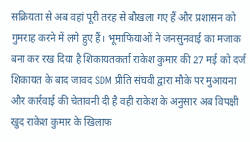सक्रियता से अब वहां पूरी तरह से बौखला गए हैं और प्रशासन को गुमराह करने में लगे हुए हैं। भूमाफियाओं ने जनसुनवाई का मजाक बना कर रख दिया है शिकायतकर्ता राकेश कुमार की 27 मई को दर्ज शिकायत के बाद जावद SDM प्रीति संघवी द्वारा मौके पर मुआयना और कार्रवाई की चेतावनी दी है वही राकेश के अनुसार अब विपक्षी खुद राकेश कुमार के खिलाफ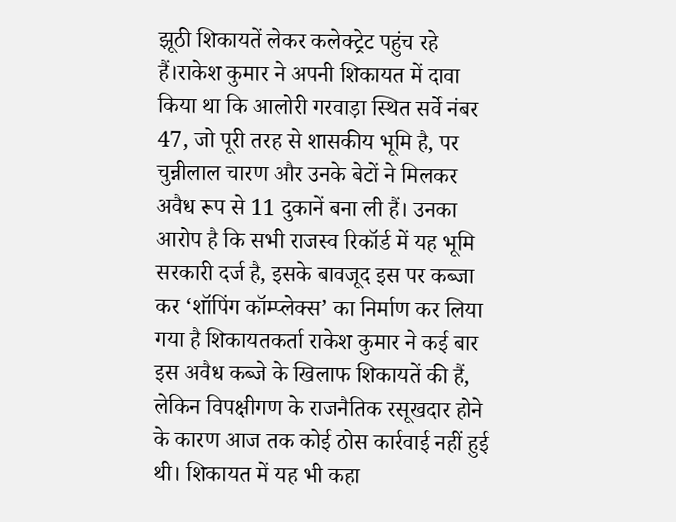झूठी शिकायतें लेकर कलेक्ट्रेट पहुंच रहे हैं।राकेश कुमार ने अपनी शिकायत में दावा किया था कि आलोरी गरवाड़ा स्थित सर्वे नंबर 47, जो पूरी तरह से शासकीय भूमि है, पर चुन्नीलाल चारण और उनके बेटों ने मिलकर अवैध रूप से 11 दुकानें बना ली हैं। उनका आरोप है कि सभी राजस्व रिकॉर्ड में यह भूमि सरकारी दर्ज है, इसके बावजूद इस पर कब्जा कर ‘शॉपिंग कॉम्प्लेक्स’ का निर्माण कर लिया गया है शिकायतकर्ता राकेश कुमार ने कई बार इस अवैध कब्जे के खिलाफ शिकायतें की हैं, लेकिन विपक्षीगण के राजनैतिक रसूखदार होने के कारण आज तक कोई ठोस कार्रवाई नहीं हुई थी। शिकायत में यह भी कहा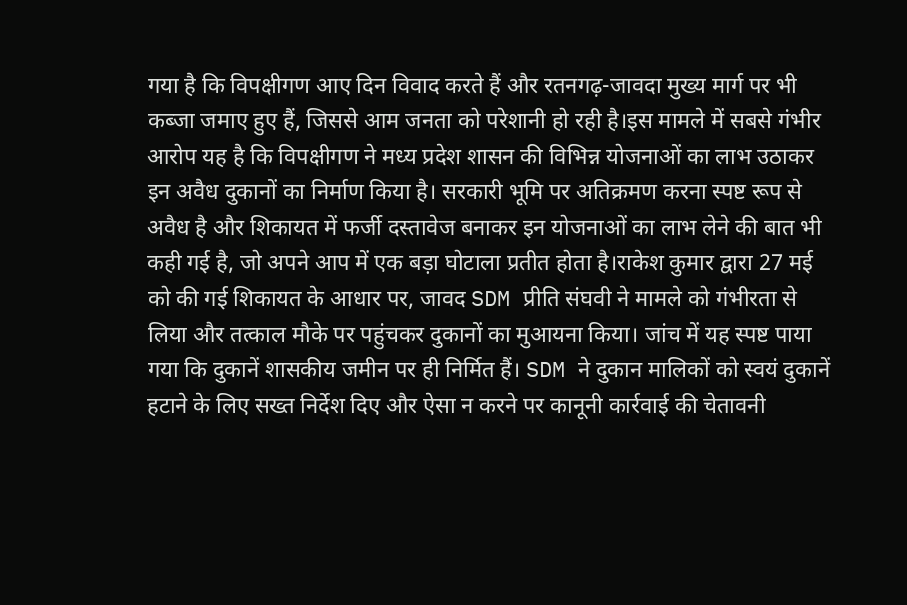गया है कि विपक्षीगण आए दिन विवाद करते हैं और रतनगढ़-जावदा मुख्य मार्ग पर भी कब्जा जमाए हुए हैं, जिससे आम जनता को परेशानी हो रही है।इस मामले में सबसे गंभीर आरोप यह है कि विपक्षीगण ने मध्य प्रदेश शासन की विभिन्न योजनाओं का लाभ उठाकर इन अवैध दुकानों का निर्माण किया है। सरकारी भूमि पर अतिक्रमण करना स्पष्ट रूप से अवैध है और शिकायत में फर्जी दस्तावेज बनाकर इन योजनाओं का लाभ लेने की बात भी कही गई है, जो अपने आप में एक बड़ा घोटाला प्रतीत होता है।राकेश कुमार द्वारा 27 मई को की गई शिकायत के आधार पर, जावद SDM प्रीति संघवी ने मामले को गंभीरता से लिया और तत्काल मौके पर पहुंचकर दुकानों का मुआयना किया। जांच में यह स्पष्ट पाया गया कि दुकानें शासकीय जमीन पर ही निर्मित हैं। SDM ने दुकान मालिकों को स्वयं दुकानें हटाने के लिए सख्त निर्देश दिए और ऐसा न करने पर कानूनी कार्रवाई की चेतावनी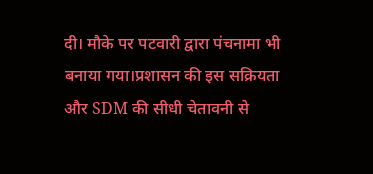दी। मौके पर पटवारी द्वारा पंचनामा भी बनाया गया।प्रशासन की इस सक्रियता और SDM की सीधी चेतावनी से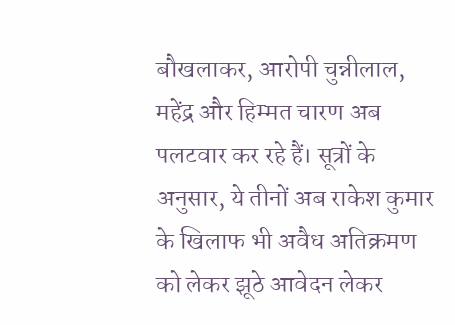बौखलाकर, आरोपी चुन्नीलाल, महेंद्र और हिम्मत चारण अब पलटवार कर रहे हैं। सूत्रों के अनुसार, ये तीनों अब राकेश कुमार के खिलाफ भी अवैध अतिक्रमण को लेकर झूठे आवेदन लेकर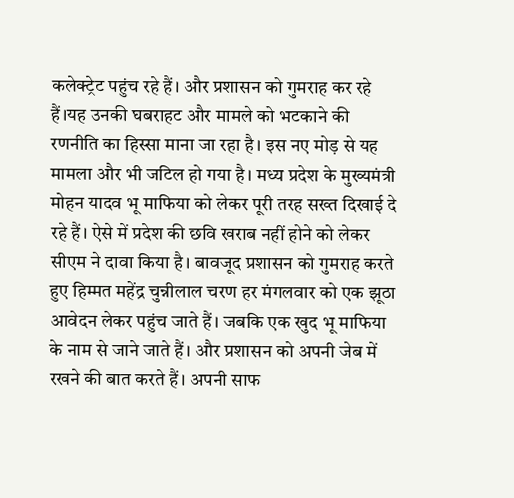कलेक्ट्रेट पहुंच रहे हैं। और प्रशासन को गुमराह कर रहे हैं।यह उनकी घबराहट और मामले को भटकाने की रणनीति का हिस्सा माना जा रहा है। इस नए मोड़ से यह मामला और भी जटिल हो गया है। मध्य प्रदेश के मुख्यमंत्री मोहन यादव भू माफिया को लेकर पूरी तरह सख्त दिखाई दे रहे हैं। ऐसे में प्रदेश की छवि खराब नहीं होने को लेकर सीएम ने दावा किया है। बावजूद प्रशासन को गुमराह करते हुए हिम्मत महेंद्र चुन्नीलाल चरण हर मंगलवार को एक झूठा आवेदन लेकर पहुंच जाते हैं। जबकि एक खुद भू माफिया के नाम से जाने जाते हैं। और प्रशासन को अपनी जेब में रखने की बात करते हैं। अपनी साफ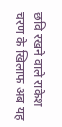छवि रखने वाले राकेश चरण के खिलाफ अब यह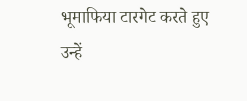भूमाफिया टारगेट करते हुए उन्हें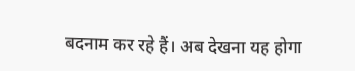बदनाम कर रहे हैं। अब देखना यह होगा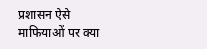प्रशासन ऐसे माफियाओं पर क्या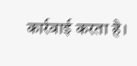कार्रवाई करता है।